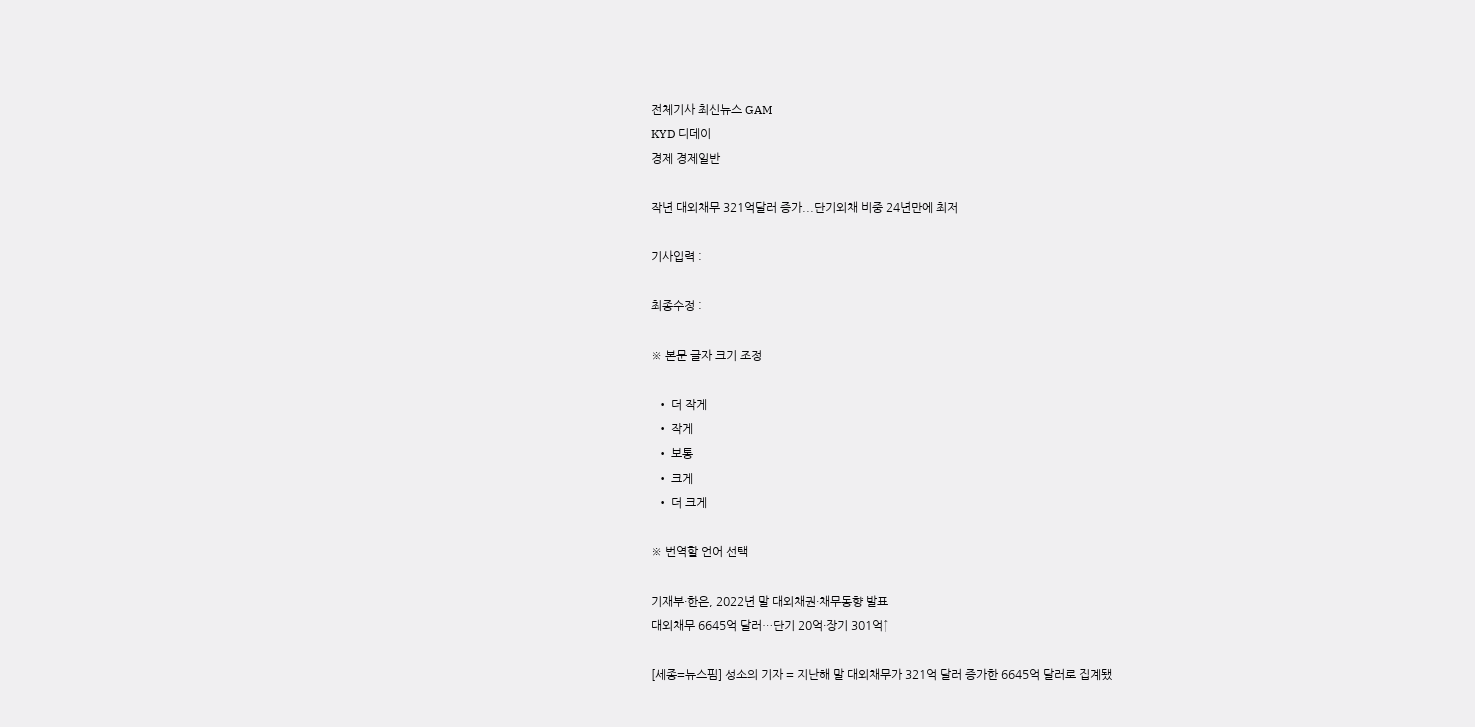전체기사 최신뉴스 GAM
KYD 디데이
경제 경제일반

작년 대외채무 321억달러 증가...단기외채 비중 24년만에 최저

기사입력 :

최종수정 :

※ 본문 글자 크기 조정

  • 더 작게
  • 작게
  • 보통
  • 크게
  • 더 크게

※ 번역할 언어 선택

기재부·한은, 2022년 말 대외채권·채무동향 발표
대외채무 6645억 달러…단기 20억·장기 301억↑

[세종=뉴스핌] 성소의 기자 = 지난해 말 대외채무가 321억 달러 증가한 6645억 달러로 집계됐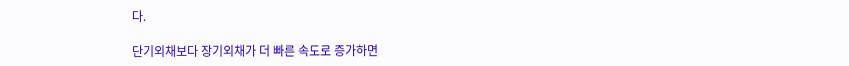다.

단기외채보다 장기외채가 더 빠른 속도로 증가하면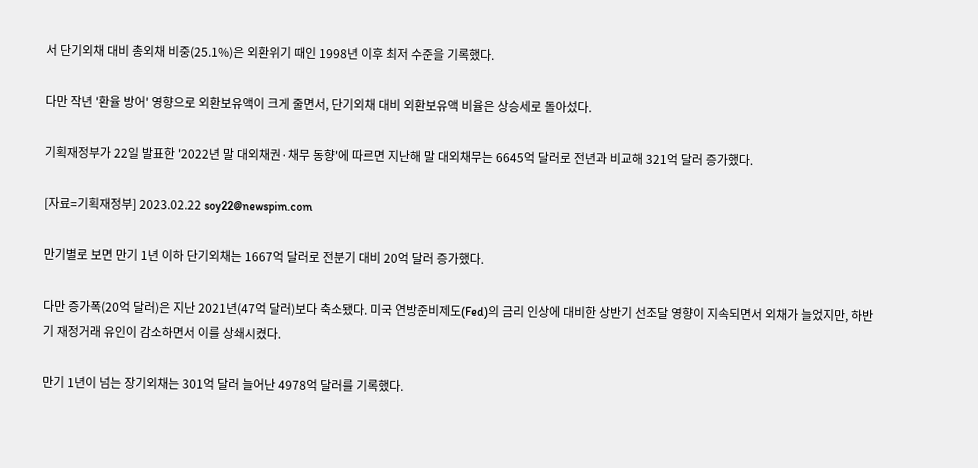서 단기외채 대비 총외채 비중(25.1%)은 외환위기 때인 1998년 이후 최저 수준을 기록했다.

다만 작년 '환율 방어' 영향으로 외환보유액이 크게 줄면서, 단기외채 대비 외환보유액 비율은 상승세로 돌아섰다.

기획재정부가 22일 발표한 '2022년 말 대외채권·채무 동향'에 따르면 지난해 말 대외채무는 6645억 달러로 전년과 비교해 321억 달러 증가했다.

[자료=기획재정부] 2023.02.22 soy22@newspim.com

만기별로 보면 만기 1년 이하 단기외채는 1667억 달러로 전분기 대비 20억 달러 증가했다.

다만 증가폭(20억 달러)은 지난 2021년(47억 달러)보다 축소됐다. 미국 연방준비제도(Fed)의 금리 인상에 대비한 상반기 선조달 영향이 지속되면서 외채가 늘었지만, 하반기 재정거래 유인이 감소하면서 이를 상쇄시켰다.

만기 1년이 넘는 장기외채는 301억 달러 늘어난 4978억 달러를 기록했다.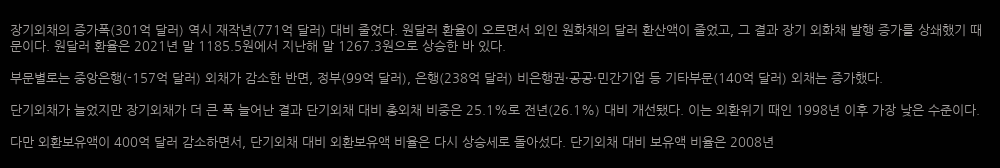장기외채의 증가폭(301억 달러) 역시 재작년(771억 달러) 대비 줄었다. 원달러 환율이 오르면서 외인 원화채의 달러 환산액이 줄었고, 그 결과 장기 외화채 발행 증가를 상쇄했기 때문이다. 원달러 환율은 2021년 말 1185.5원에서 지난해 말 1267.3원으로 상승한 바 있다.

부문별로는 중앙은행(-157억 달러) 외채가 감소한 반면, 정부(99억 달러), 은행(238억 달러) 비은행권·공공·민간기업 등 기타부문(140억 달러) 외채는 증가했다.

단기외채가 늘었지만 장기외채가 더 큰 폭 늘어난 결과 단기외채 대비 총외채 비중은 25.1%로 전년(26.1%) 대비 개선됐다. 이는 외환위기 때인 1998년 이후 가장 낮은 수준이다.

다만 외환보유액이 400억 달러 감소하면서, 단기외채 대비 외환보유액 비율은 다시 상승세로 돌아섰다. 단기외채 대비 보유액 비율은 2008년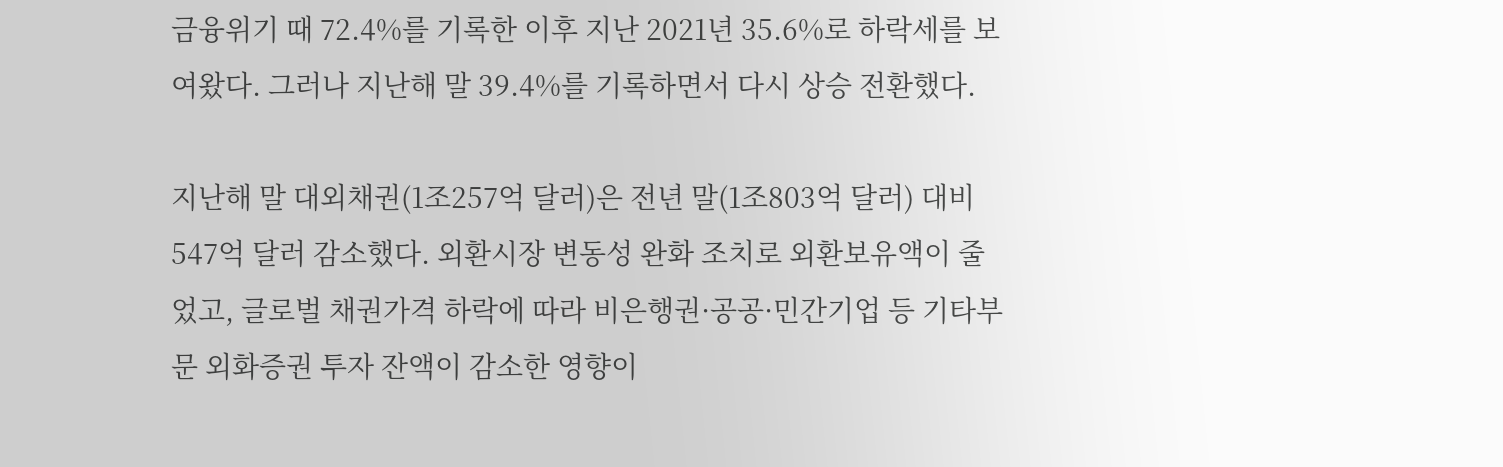금융위기 때 72.4%를 기록한 이후 지난 2021년 35.6%로 하락세를 보여왔다. 그러나 지난해 말 39.4%를 기록하면서 다시 상승 전환했다.

지난해 말 대외채권(1조257억 달러)은 전년 말(1조803억 달러) 대비 547억 달러 감소했다. 외환시장 변동성 완화 조치로 외환보유액이 줄었고, 글로벌 채권가격 하락에 따라 비은행권·공공·민간기업 등 기타부문 외화증권 투자 잔액이 감소한 영향이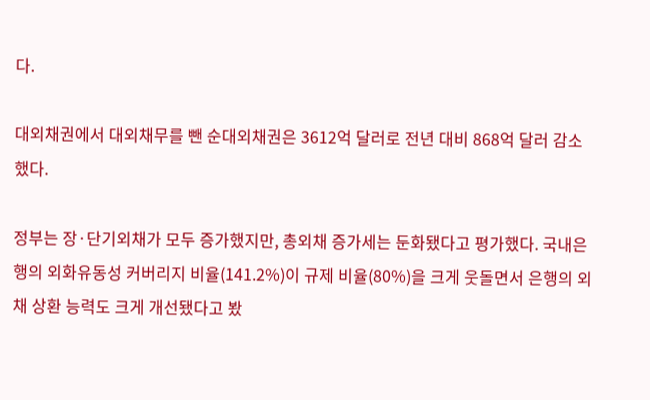다.

대외채권에서 대외채무를 뺀 순대외채권은 3612억 달러로 전년 대비 868억 달러 감소했다.

정부는 장·단기외채가 모두 증가했지만, 총외채 증가세는 둔화됐다고 평가했다. 국내은행의 외화유동성 커버리지 비율(141.2%)이 규제 비율(80%)을 크게 웃돌면서 은행의 외채 상환 능력도 크게 개선됐다고 봤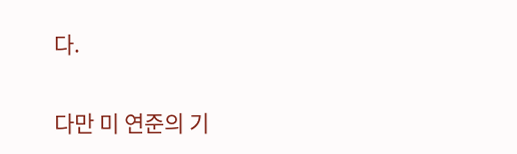다.

다만 미 연준의 기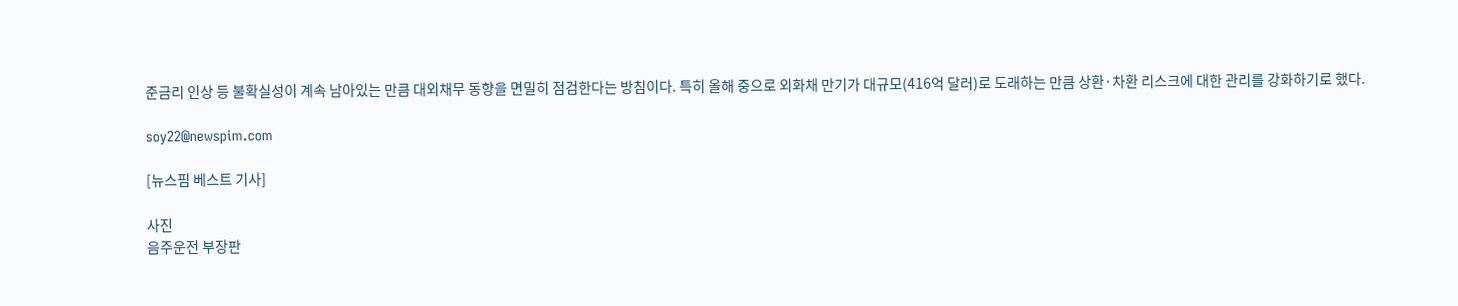준금리 인상 등 불확실성이 계속 남아있는 만큼 대외채무 동향을 면밀히 점검한다는 방침이다. 특히 올해 중으로 외화채 만기가 대규모(416억 달러)로 도래하는 만큼 상환·차환 리스크에 대한 관리를 강화하기로 했다.

soy22@newspim.com

[뉴스핌 베스트 기사]

사진
음주운전 부장판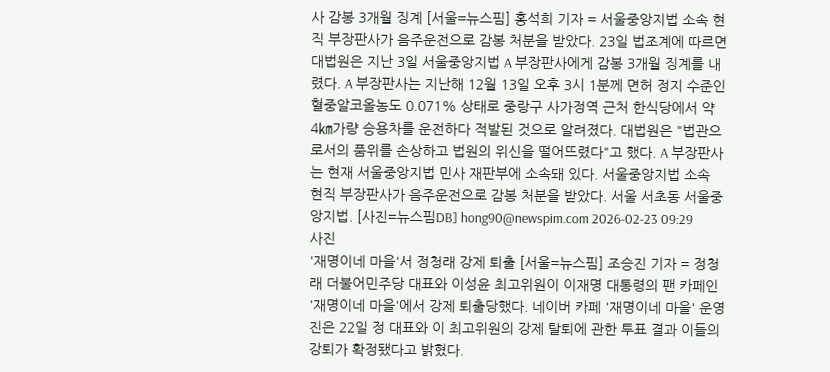사 감봉 3개월 징계 [서울=뉴스핌] 홍석희 기자 = 서울중앙지법 소속 현직 부장판사가 음주운전으로 감봉 처분을 받았다. 23일 법조계에 따르면 대법원은 지난 3일 서울중앙지법 A 부장판사에게 감봉 3개월 징계를 내렸다. A 부장판사는 지난해 12월 13일 오후 3시 1분께 면허 정지 수준인 혈중알코올농도 0.071% 상태로 중랑구 사가정역 근처 한식당에서 약 4㎞가량 승용차를 운전하다 적발된 것으로 알려졌다. 대법원은 "법관으로서의 품위를 손상하고 법원의 위신을 떨어뜨렸다"고 했다. A 부장판사는 현재 서울중앙지법 민사 재판부에 소속돼 있다. 서울중앙지법 소속 현직 부장판사가 음주운전으로 감봉 처분을 받았다. 서울 서초동 서울중앙지법. [사진=뉴스핌DB] hong90@newspim.com 2026-02-23 09:29
사진
'재명이네 마을'서 정청래 강제 퇴출 [서울=뉴스핌] 조승진 기자 = 정청래 더불어민주당 대표와 이성윤 최고위원이 이재명 대통령의 팬 카페인 '재명이네 마을'에서 강제 퇴출당했다. 네이버 카페 '재명이네 마을' 운영진은 22일 정 대표와 이 최고위원의 강제 탈퇴에 관한 투표 결과 이들의 강퇴가 확정됐다고 밝혔다.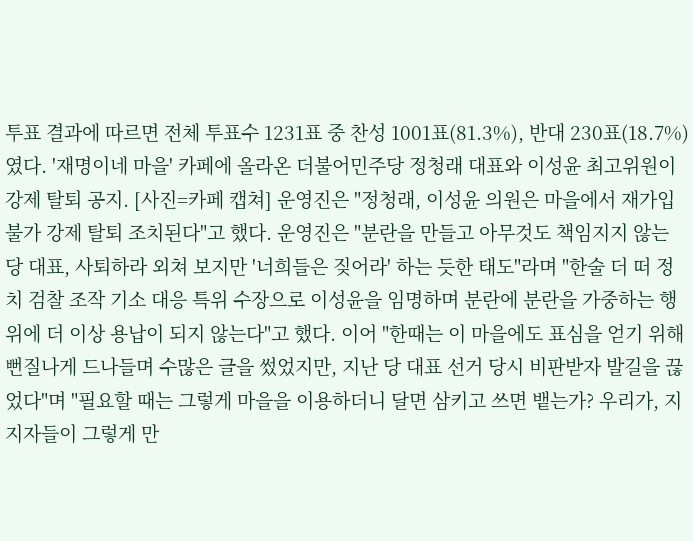투표 결과에 따르면 전체 투표수 1231표 중 찬성 1001표(81.3%), 반대 230표(18.7%)였다. '재명이네 마을' 카페에 올라온 더불어민주당 정청래 대표와 이성윤 최고위원이 강제 탈퇴 공지. [사진=카페 캡쳐] 운영진은 "정청래, 이성윤 의원은 마을에서 재가입 불가 강제 탈퇴 조치된다"고 했다. 운영진은 "분란을 만들고 아무것도 책임지지 않는 당 대표, 사퇴하라 외쳐 보지만 '너희들은 짖어라' 하는 듯한 태도"라며 "한술 더 떠 정치 검찰 조작 기소 대응 특위 수장으로 이성윤을 임명하며 분란에 분란을 가중하는 행위에 더 이상 용납이 되지 않는다"고 했다. 이어 "한때는 이 마을에도 표심을 얻기 위해 뻔질나게 드나들며 수많은 글을 썼었지만, 지난 당 대표 선거 당시 비판받자 발길을 끊었다"며 "필요할 때는 그렇게 마을을 이용하더니 달면 삼키고 쓰면 뱉는가? 우리가, 지지자들이 그렇게 만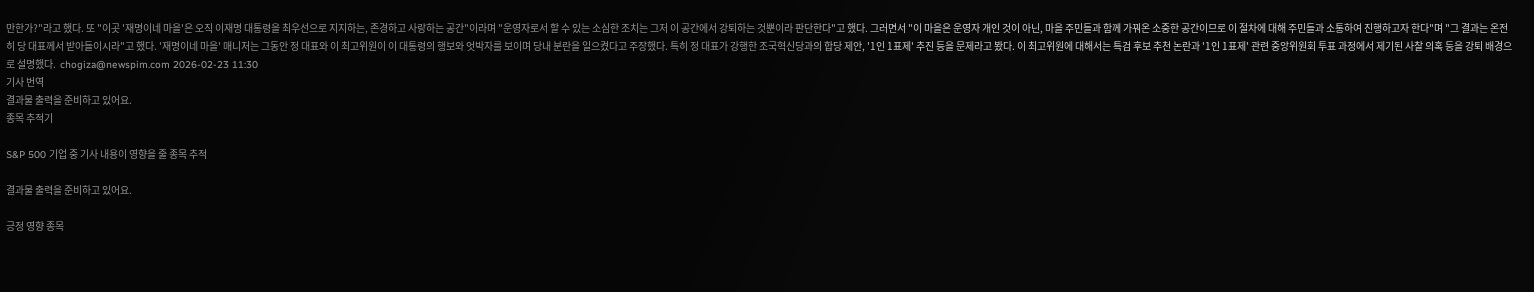만한가?"라고 했다. 또 "이곳 '재명이네 마을'은 오직 이재명 대통령을 최우선으로 지지하는, 존경하고 사랑하는 공간"이라며 "운영자로서 할 수 있는 소심한 조치는 그저 이 공간에서 강퇴하는 것뿐이라 판단한다"고 했다. 그러면서 "이 마을은 운영자 개인 것이 아닌, 마을 주민들과 함께 가꿔온 소중한 공간이므로 이 절차에 대해 주민들과 소통하여 진행하고자 한다"며 "그 결과는 온전히 당 대표께서 받아들이시라"고 했다. '재명이네 마을' 매니저는 그동안 정 대표와 이 최고위원이 이 대통령의 행보와 엇박자를 보이며 당내 분란을 일으켰다고 주장했다. 특히 정 대표가 강행한 조국혁신당과의 합당 제안, '1인 1표제' 추진 등을 문제라고 봤다. 이 최고위원에 대해서는 특검 후보 추천 논란과 '1인 1표제' 관련 중앙위원회 투표 과정에서 제기된 사찰 의혹 등을 강퇴 배경으로 설명했다.  chogiza@newspim.com 2026-02-23 11:30
기사 번역
결과물 출력을 준비하고 있어요.
종목 추적기

S&P 500 기업 중 기사 내용이 영향을 줄 종목 추적

결과물 출력을 준비하고 있어요.

긍정 영향 종목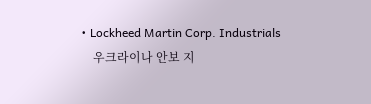• Lockheed Martin Corp. Industrials
    우크라이나 안보 지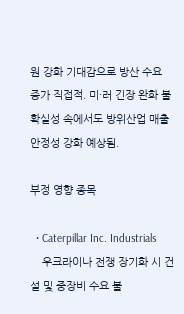원 강화 기대감으로 방산 수요 증가 직접적. 미·러 긴장 완화 불확실성 속에서도 방위산업 매출 안정성 강화 예상됨.

부정 영향 종목

  • Caterpillar Inc. Industrials
    우크라이나 전쟁 장기화 시 건설 및 중장비 수요 불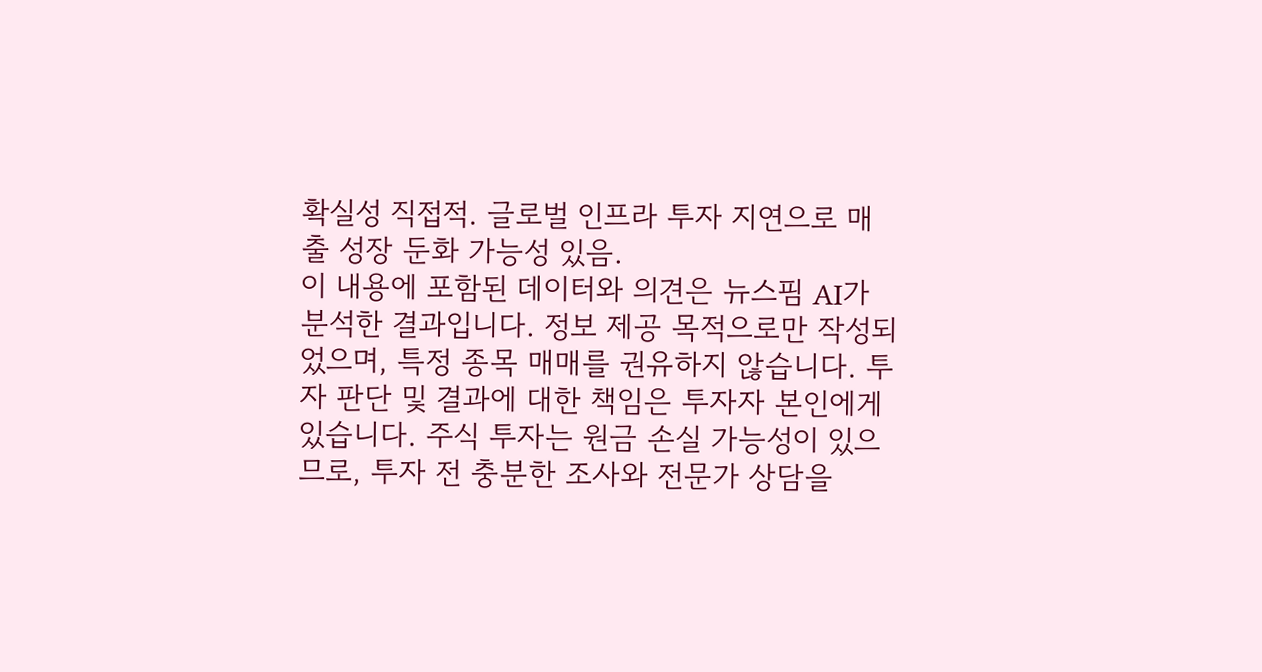확실성 직접적. 글로벌 인프라 투자 지연으로 매출 성장 둔화 가능성 있음.
이 내용에 포함된 데이터와 의견은 뉴스핌 AI가 분석한 결과입니다. 정보 제공 목적으로만 작성되었으며, 특정 종목 매매를 권유하지 않습니다. 투자 판단 및 결과에 대한 책임은 투자자 본인에게 있습니다. 주식 투자는 원금 손실 가능성이 있으므로, 투자 전 충분한 조사와 전문가 상담을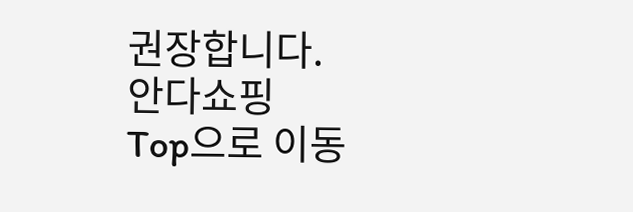권장합니다.
안다쇼핑
Top으로 이동